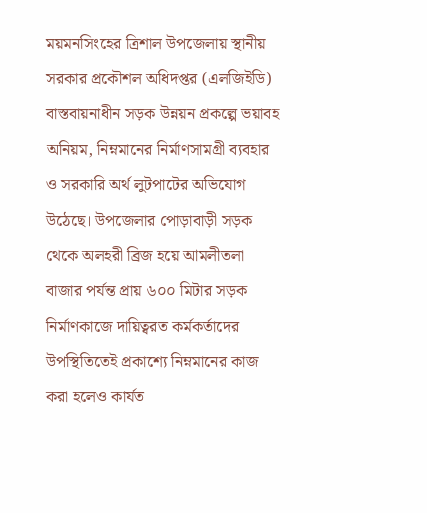ময়মনসিংহের ত্রিশাল উপজেলায় স্থানীয় সরকার প্রকৌশল অধিদপ্তর (এলজিইডি) বাস্তবায়নাধীন সড়ক উন্নয়ন প্রকল্পে ভয়াবহ অনিয়ম, নিম্নমানের নির্মাণসামগ্রী ব্যবহার ও সরকারি অর্থ লুটপাটের অভিযোগ উঠেছে। উপজেলার পোড়াবাড়ী সড়ক থেকে অলহরী ব্রিজ হয়ে আমলীতলা বাজার পর্যন্ত প্রায় ৬০০ মিটার সড়ক নির্মাণকাজে দায়িত্বরত কর্মকর্তাদের উপস্থিতিতেই প্রকাশ্যে নিম্নমানের কাজ করা হলেও কার্যত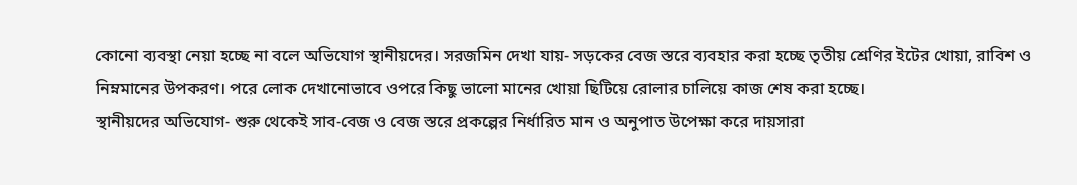কোনো ব্যবস্থা নেয়া হচ্ছে না বলে অভিযোগ স্থানীয়দের। সরজমিন দেখা যায়- সড়কের বেজ স্তরে ব্যবহার করা হচ্ছে তৃতীয় শ্রেণির ইটের খোয়া, রাবিশ ও নিম্নমানের উপকরণ। পরে লোক দেখানোভাবে ওপরে কিছু ভালো মানের খোয়া ছিটিয়ে রোলার চালিয়ে কাজ শেষ করা হচ্ছে।
স্থানীয়দের অভিযোগ- শুরু থেকেই সাব-বেজ ও বেজ স্তরে প্রকল্পের নির্ধারিত মান ও অনুপাত উপেক্ষা করে দায়সারা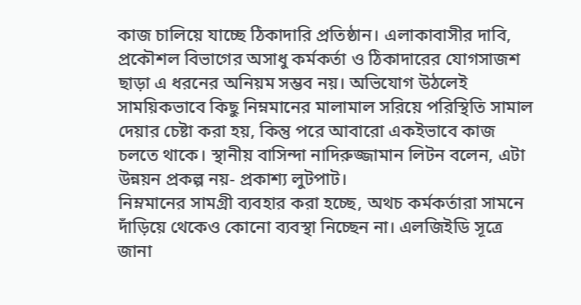কাজ চালিয়ে যাচ্ছে ঠিকাদারি প্রতিষ্ঠান। এলাকাবাসীর দাবি, প্রকৌশল বিভাগের অসাধু কর্মকর্তা ও ঠিকাদারের যোগসাজশ ছাড়া এ ধরনের অনিয়ম সম্ভব নয়। অভিযোগ উঠলেই সাময়িকভাবে কিছু নিম্নমানের মালামাল সরিয়ে পরিস্থিতি সামাল দেয়ার চেষ্টা করা হয়, কিন্তু পরে আবারো একইভাবে কাজ চলতে থাকে। স্থানীয় বাসিন্দা নাদিরুজ্জামান লিটন বলেন, এটা উন্নয়ন প্রকল্প নয়- প্রকাশ্য লুটপাট।
নিম্নমানের সামগ্রী ব্যবহার করা হচ্ছে, অথচ কর্মকর্তারা সামনে দাঁড়িয়ে থেকেও কোনো ব্যবস্থা নিচ্ছেন না। এলজিইডি সূত্রে জানা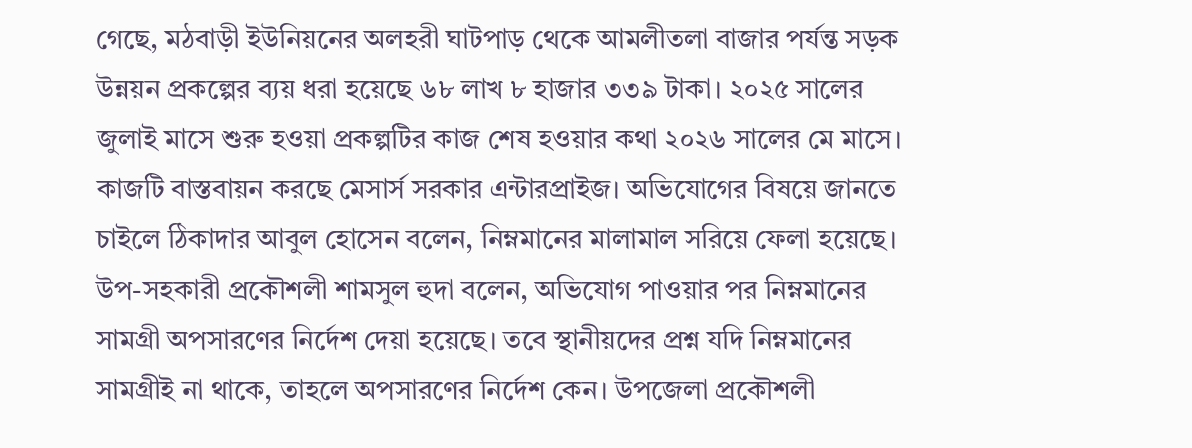গেছে, মঠবাড়ী ইউনিয়নের অলহরী ঘাটপাড় থেকে আমলীতলা বাজার পর্যন্ত সড়ক উন্নয়ন প্রকল্পের ব্যয় ধরা হয়েছে ৬৮ লাখ ৮ হাজার ৩৩৯ টাকা। ২০২৫ সালের জুলাই মাসে শুরু হওয়া প্রকল্পটির কাজ শেষ হওয়ার কথা ২০২৬ সালের মে মাসে। কাজটি বাস্তবায়ন করছে মেসার্স সরকার এন্টারপ্রাইজ। অভিযোগের বিষয়ে জানতে চাইলে ঠিকাদার আবুল হোসেন বলেন, নিম্নমানের মালামাল সরিয়ে ফেলা হয়েছে।
উপ-সহকারী প্রকৌশলী শামসুল হুদা বলেন, অভিযোগ পাওয়ার পর নিম্নমানের সামগ্রী অপসারণের নির্দেশ দেয়া হয়েছে। তবে স্থানীয়দের প্রশ্ন যদি নিম্নমানের সামগ্রীই না থাকে, তাহলে অপসারণের নির্দেশ কেন। উপজেলা প্রকৌশলী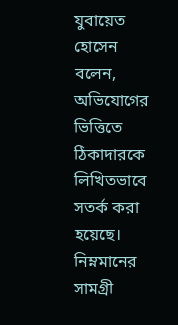যুবায়েত হোসেন বলেন, অভিযোগের ভিত্তিতে ঠিকাদারকে লিখিতভাবে সতর্ক করা হয়েছে। নিম্নমানের সামগ্রী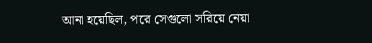আনা হয়েছিল, পরে সেগুলো সরিয়ে নেয়া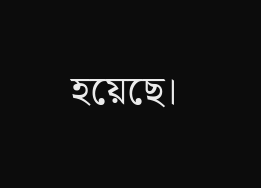হয়েছে।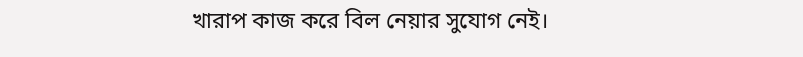খারাপ কাজ করে বিল নেয়ার সুযোগ নেই।